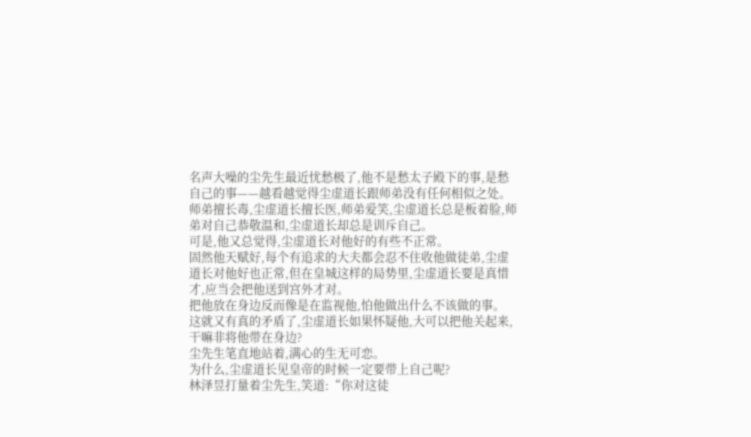名声大噪的尘先生最近忧愁极了,他不是愁太子殿下的事,是愁自己的事——越看越觉得尘虚道长跟师弟没有任何相似之处。
师弟擅长毒,尘虚道长擅长医,师弟爱笑,尘虚道长总是板着脸,师弟对自己恭敬温和,尘虚道长却总是训斥自己。
可是,他又总觉得,尘虚道长对他好的有些不正常。
固然他天赋好,每个有追求的大夫都会忍不住收他做徒弟,尘虚道长对他好也正常,但在皇城这样的局势里,尘虚道长要是真惜才,应当会把他送到宫外才对。
把他放在身边反而像是在监视他,怕他做出什么不该做的事。
这就又有真的矛盾了,尘虚道长如果怀疑他,大可以把他关起来,干嘛非将他带在身边?
尘先生笔直地站着,满心的生无可恋。
为什么,尘虚道长见皇帝的时候一定要带上自己呢?
林泽昱打量着尘先生,笑道:“你对这徒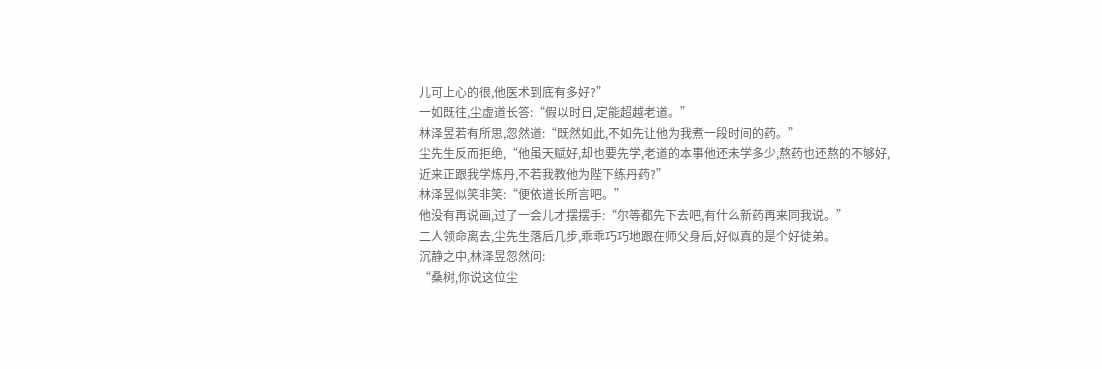儿可上心的很,他医术到底有多好?”
一如既往,尘虚道长答:“假以时日,定能超越老道。”
林泽昱若有所思,忽然道:“既然如此,不如先让他为我煮一段时间的药。”
尘先生反而拒绝,“他虽天赋好,却也要先学,老道的本事他还未学多少,熬药也还熬的不够好,近来正跟我学炼丹,不若我教他为陛下练丹药?”
林泽昱似笑非笑:“便依道长所言吧。”
他没有再说画,过了一会儿才摆摆手:“尔等都先下去吧,有什么新药再来同我说。”
二人领命离去,尘先生落后几步,乖乖巧巧地跟在师父身后,好似真的是个好徒弟。
沉静之中,林泽昱忽然问:
“桑树,你说这位尘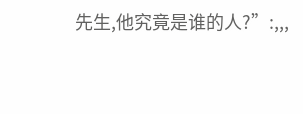先生,他究竟是谁的人?”:,,,